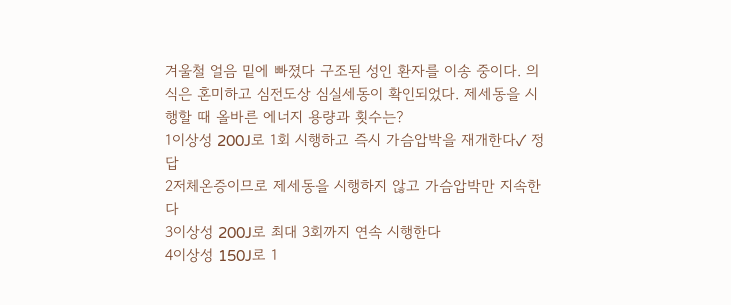겨울철 얼음 밑에 빠졌다 구조된 성인 환자를 이송 중이다. 의식은 혼미하고 심전도상 심실세동이 확인되었다. 제세동을 시행할 때 올바른 에너지 용량과 횟수는?
1이상성 200J로 1회 시행하고 즉시 가슴압박을 재개한다✓ 정답
2저체온증이므로 제세동을 시행하지 않고 가슴압박만 지속한다
3이상성 200J로 최대 3회까지 연속 시행한다
4이상성 150J로 1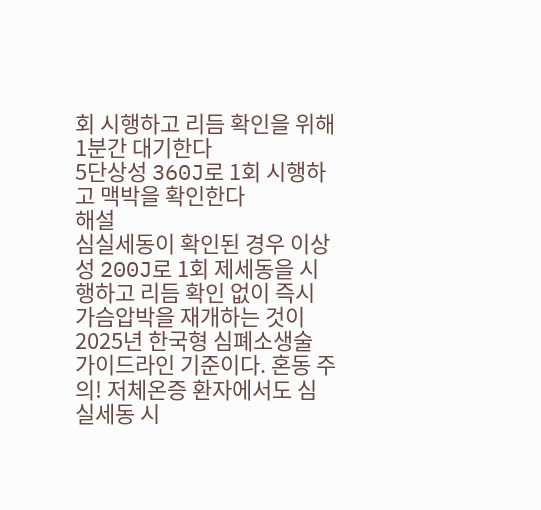회 시행하고 리듬 확인을 위해 1분간 대기한다
5단상성 360J로 1회 시행하고 맥박을 확인한다
해설
심실세동이 확인된 경우 이상성 200J로 1회 제세동을 시행하고 리듬 확인 없이 즉시 가슴압박을 재개하는 것이 2025년 한국형 심폐소생술 가이드라인 기준이다. 혼동 주의! 저체온증 환자에서도 심실세동 시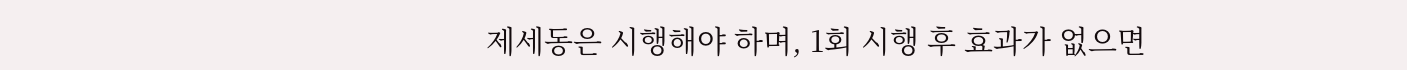제세동은 시행해야 하며, 1회 시행 후 효과가 없으면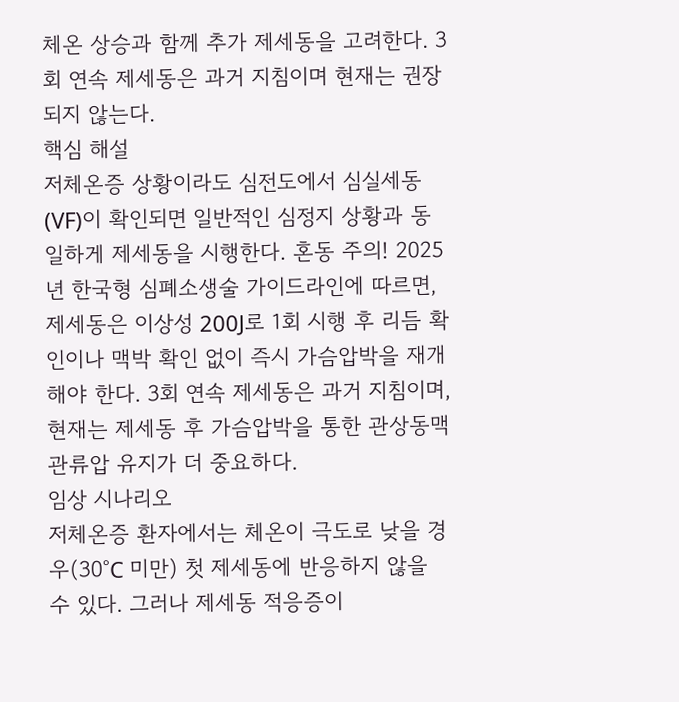체온 상승과 함께 추가 제세동을 고려한다. 3회 연속 제세동은 과거 지침이며 현재는 권장되지 않는다.
핵심 해설
저체온증 상황이라도 심전도에서 심실세동(VF)이 확인되면 일반적인 심정지 상황과 동일하게 제세동을 시행한다. 혼동 주의! 2025년 한국형 심폐소생술 가이드라인에 따르면, 제세동은 이상성 200J로 1회 시행 후 리듬 확인이나 맥박 확인 없이 즉시 가슴압박을 재개해야 한다. 3회 연속 제세동은 과거 지침이며, 현재는 제세동 후 가슴압박을 통한 관상동맥 관류압 유지가 더 중요하다.
임상 시나리오
저체온증 환자에서는 체온이 극도로 낮을 경우(30°C 미만) 첫 제세동에 반응하지 않을 수 있다. 그러나 제세동 적응증이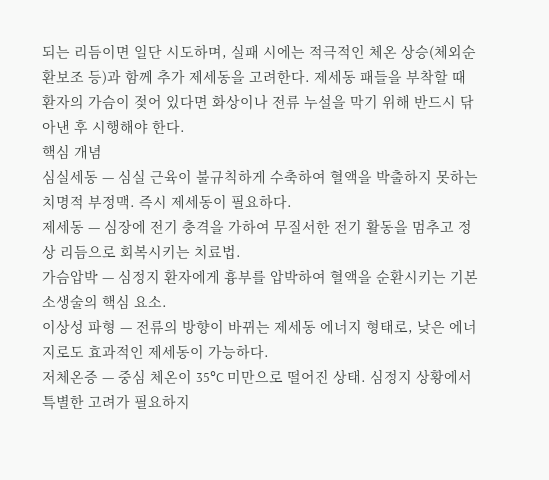되는 리듬이면 일단 시도하며, 실패 시에는 적극적인 체온 상승(체외순환보조 등)과 함께 추가 제세동을 고려한다. 제세동 패들을 부착할 때 환자의 가슴이 젖어 있다면 화상이나 전류 누설을 막기 위해 반드시 닦아낸 후 시행해야 한다.
핵심 개념
심실세동 — 심실 근육이 불규칙하게 수축하여 혈액을 박출하지 못하는 치명적 부정맥. 즉시 제세동이 필요하다.
제세동 — 심장에 전기 충격을 가하여 무질서한 전기 활동을 멈추고 정상 리듬으로 회복시키는 치료법.
가슴압박 — 심정지 환자에게 흉부를 압박하여 혈액을 순환시키는 기본 소생술의 핵심 요소.
이상성 파형 — 전류의 방향이 바뀌는 제세동 에너지 형태로, 낮은 에너지로도 효과적인 제세동이 가능하다.
저체온증 — 중심 체온이 35°C 미만으로 떨어진 상태. 심정지 상황에서 특별한 고려가 필요하지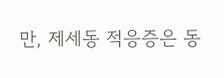만, 제세동 적응증은 동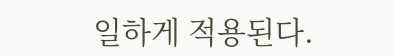일하게 적용된다.